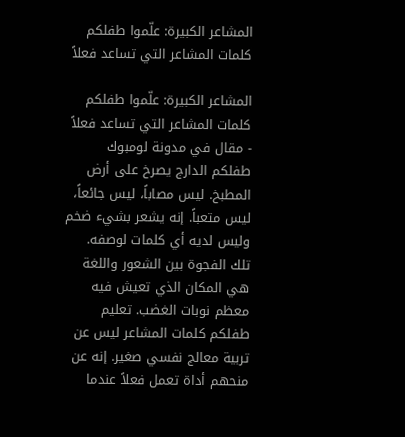المشاعر الكبيرة: علّموا طفلكم كلمات المشاعر التي تساعد فعلاً

المشاعر الكبيرة: علّموا طفلكم كلمات المشاعر التي تساعد فعلاً - مقال في مدونة لومبوك
طفلكم الدارج يصرخ على أرض المطبخ. ليس مصاباً، ليس جائعاً، ليس متعباً. إنه يشعر بشيء ضخم وليس لديه أي كلمات لوصفه. تلك الفجوة بين الشعور واللغة هي المكان الذي تعيش فيه معظم نوبات الغضب. تعليم طفلكم كلمات المشاعر ليس عن تربية معالج نفسي صغير. إنه عن منحهم أداة تعمل فعلاً عندما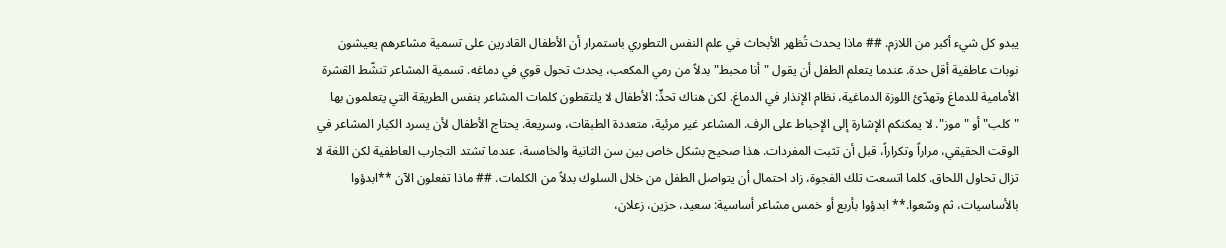يبدو كل شيء أكبر من اللازم. ## ماذا يحدث تُظهر الأبحاث في علم النفس التطوري باستمرار أن الأطفال القادرين على تسمية مشاعرهم يعيشون نوبات عاطفية أقل حدة. عندما يتعلم الطفل أن يقول "أنا محبط" بدلاً من رمي المكعب، يحدث تحول قوي في دماغه. تسمية المشاعر تنشّط القشرة الأمامية للدماغ وتهدّئ اللوزة الدماغية، نظام الإنذار في الدماغ. لكن هناك تحدٍّ: الأطفال لا يلتقطون كلمات المشاعر بنفس الطريقة التي يتعلمون بها "كلب" أو "موز". لا يمكنكم الإشارة إلى الإحباط على الرف. المشاعر غير مرئية، متعددة الطبقات، وسريعة. يحتاج الأطفال لأن يسرد الكبار المشاعر في الوقت الحقيقي، مراراً وتكراراً، قبل أن تثبت المفردات. هذا صحيح بشكل خاص بين سن الثانية والخامسة، عندما تشتد التجارب العاطفية لكن اللغة لا تزال تحاول اللحاق. كلما اتسعت تلك الفجوة، زاد احتمال أن يتواصل الطفل من خلال السلوك بدلاً من الكلمات. ## ماذا تفعلون الآن **ابدؤوا بالأساسيات، ثم وسّعوا.** ابدؤوا بأربع أو خمس مشاعر أساسية: سعيد، حزين، زعلان،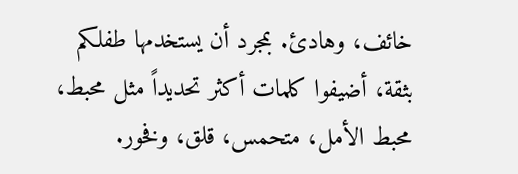خائف، وهادئ. بمجرد أن يستخدمها طفلكم بثقة، أضيفوا كلمات أكثر تحديداً مثل محبط، محبط الأمل، متحمس، قلق، وفخور.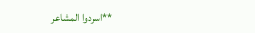**اسردوا المشاعر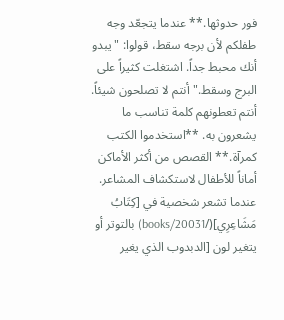فور حدوثها.** عندما يتجعّد وجه طفلكم لأن برجه سقط، قولوا: "يبدو أنك محبط جداً. اشتغلت كثيراً على البرج وسقط." أنتم لا تصلحون شيئاً. أنتم تعطونهم كلمة تناسب ما يشعرون به. **استخدموا الكتب كمرآة.** القصص من أكثر الأماكن أماناً للأطفال لاستكشاف المشاعر. عندما تشعر شخصية في [كِتَابُ مَشَاعِرِي](/books/20031) بالتوتر أو يتغير لون [الدبدوب الذي يغير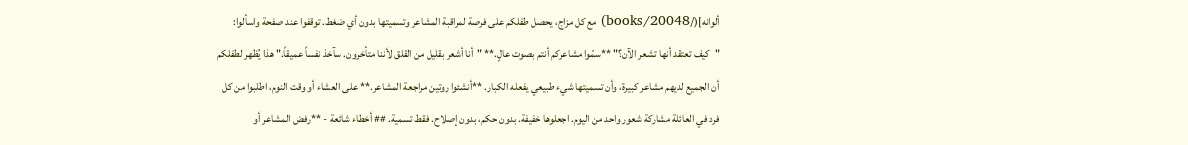ألوانه](/books/20048) مع كل مزاج، يحصل طفلكم على فرصة لمراقبة المشاعر وتسميتها بدون أي ضغط. توقفوا عند صفحة واسألوا: "كيف تعتقد أنها تشعر الآن؟" **سمّوا مشاعركم أنتم بصوت عالٍ.** "أنا أشعر بقليل من القلق لأننا متأخرون. سآخذ نفساً عميقاً." هذا يُظهر لطفلكم أن الجميع لديهم مشاعر كبيرة، وأن تسميتها شيء طبيعي يفعله الكبار. **أنشئوا روتين مراجعة المشاعر.** على العشاء أو وقت النوم، اطلبوا من كل فرد في العائلة مشاركة شعور واحد من اليوم. اجعلوها خفيفة. بدون حكم، بدون إصلاح. فقط تسمية. ## أخطاء شائعة - **رفض المشاعر أو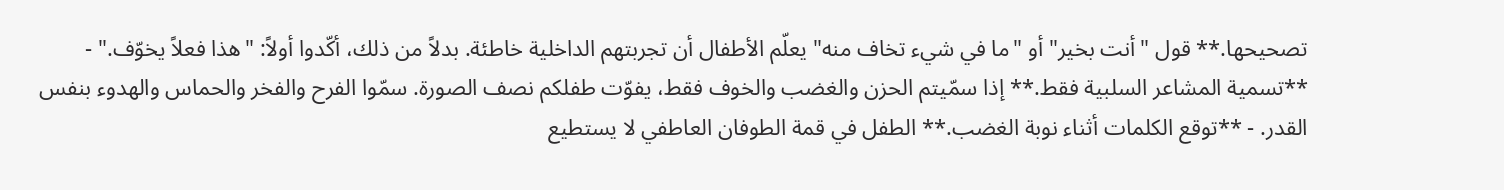تصحيحها.** قول "أنت بخير" أو "ما في شيء تخاف منه" يعلّم الأطفال أن تجربتهم الداخلية خاطئة. بدلاً من ذلك، أكّدوا أولاً: "هذا فعلاً يخوّف." - **تسمية المشاعر السلبية فقط.** إذا سمّيتم الحزن والغضب والخوف فقط، يفوّت طفلكم نصف الصورة. سمّوا الفرح والفخر والحماس والهدوء بنفس القدر. - **توقع الكلمات أثناء نوبة الغضب.** الطفل في قمة الطوفان العاطفي لا يستطيع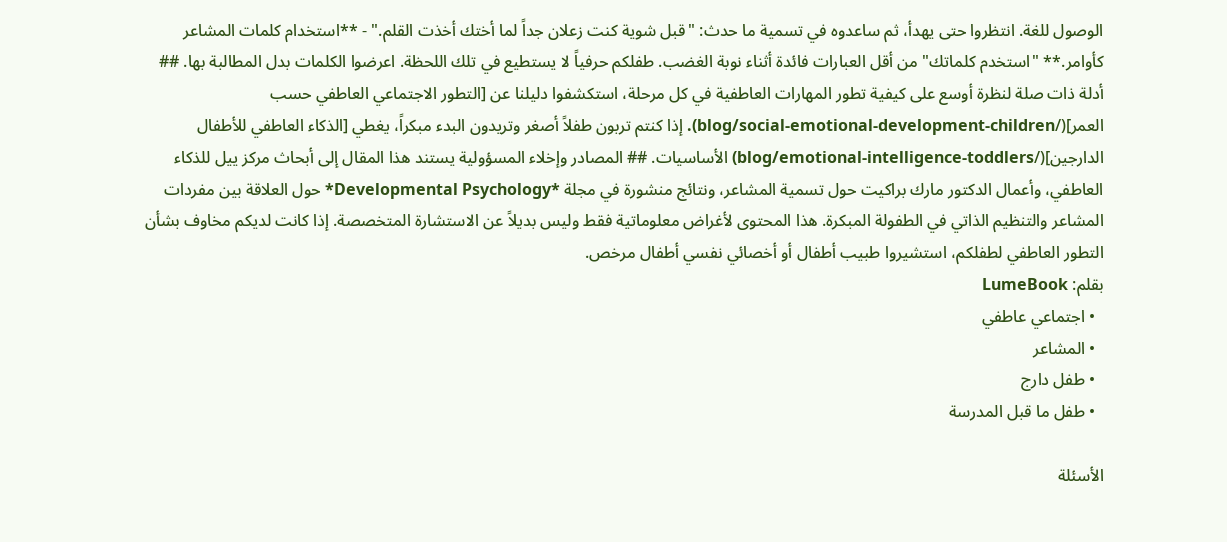الوصول للغة. انتظروا حتى يهدأ، ثم ساعدوه في تسمية ما حدث: "قبل شوية كنت زعلان جداً لما أختك أخذت القلم." - **استخدام كلمات المشاعر كأوامر.** "استخدم كلماتك" من أقل العبارات فائدة أثناء نوبة الغضب. طفلكم حرفياً لا يستطيع في تلك اللحظة. اعرضوا الكلمات بدل المطالبة بها. ## أدلة ذات صلة لنظرة أوسع على كيفية تطور المهارات العاطفية في كل مرحلة، استكشفوا دليلنا عن [التطور الاجتماعي العاطفي حسب العمر](/blog/social-emotional-development-children). إذا كنتم تربون طفلاً أصغر وتريدون البدء مبكراً، يغطي [الذكاء العاطفي للأطفال الدارجين](/blog/emotional-intelligence-toddlers) الأساسيات. ## المصادر وإخلاء المسؤولية يستند هذا المقال إلى أبحاث مركز ييل للذكاء العاطفي، وأعمال الدكتور مارك براكيت حول تسمية المشاعر، ونتائج منشورة في مجلة *Developmental Psychology* حول العلاقة بين مفردات المشاعر والتنظيم الذاتي في الطفولة المبكرة. هذا المحتوى لأغراض معلوماتية فقط وليس بديلاً عن الاستشارة المتخصصة. إذا كانت لديكم مخاوف بشأن التطور العاطفي لطفلكم، استشيروا طبيب أطفال أو أخصائي نفسي أطفال مرخص.
بقلم: LumeBook
  • اجتماعي عاطفي
  • المشاعر
  • طفل دارج
  • طفل ما قبل المدرسة

الأسئلة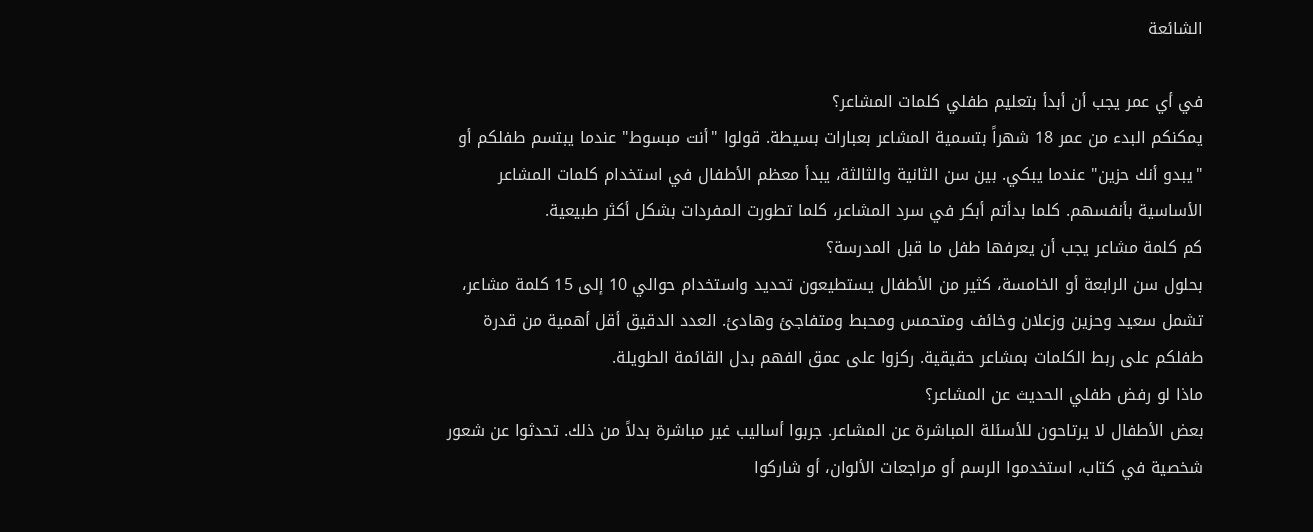الشائعة

في أي عمر يجب أن أبدأ بتعليم طفلي كلمات المشاعر؟
يمكنكم البدء من عمر 18 شهراً بتسمية المشاعر بعبارات بسيطة. قولوا "أنت مبسوط" عندما يبتسم طفلكم أو "يبدو أنك حزين" عندما يبكي. بين سن الثانية والثالثة، يبدأ معظم الأطفال في استخدام كلمات المشاعر الأساسية بأنفسهم. كلما بدأتم أبكر في سرد المشاعر، كلما تطورت المفردات بشكل أكثر طبيعية.
كم كلمة مشاعر يجب أن يعرفها طفل ما قبل المدرسة؟
بحلول سن الرابعة أو الخامسة، كثير من الأطفال يستطيعون تحديد واستخدام حوالي 10 إلى 15 كلمة مشاعر، تشمل سعيد وحزين وزعلان وخائف ومتحمس ومحبط ومتفاجئ وهادئ. العدد الدقيق أقل أهمية من قدرة طفلكم على ربط الكلمات بمشاعر حقيقية. ركزوا على عمق الفهم بدل القائمة الطويلة.
ماذا لو رفض طفلي الحديث عن المشاعر؟
بعض الأطفال لا يرتاحون للأسئلة المباشرة عن المشاعر. جربوا أساليب غير مباشرة بدلاً من ذلك. تحدثوا عن شعور شخصية في كتاب، استخدموا الرسم أو مراجعات الألوان، أو شاركوا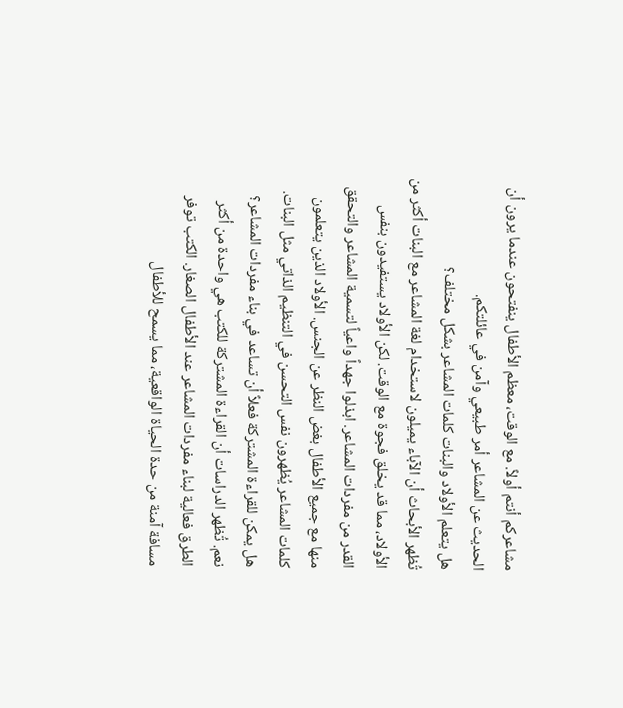مشاعركم أنتم أولاً. مع الوقت، معظم الأطفال ينفتحون عندما يرون أن الحديث عن المشاعر أمر طبيعي وآمن في عائلتكم.
هل يتعلم الأولاد والبنات كلمات المشاعر بشكل مختلف؟
تُظهر الأبحاث أن الآباء يميلون لاستخدام لغة المشاعر مع البنات أكثر من الأولاد، مما قد يخلق فجوة مع الوقت. لكن الأولاد يستفيدون بنفس القدر من مفردات المشاعر. ابذلوا جهداً واعياً لتسمية المشاعر والتحقق منها مع جميع الأطفال بغض النظر عن الجنس. الأولاد الذين يتعلمون كلمات المشاعر يُظهرون نفس التحسن في التنظيم الذاتي مثل البنات.
هل يمكن للقراءة المشتركة فعلاً أن تساعد في بناء مفردات المشاعر؟
نعم. تُظهر الدراسات أن القراءة المشتركة للكتب هي واحدة من أكثر الطرق فعالية لبناء مفردات المشاعر عند الأطفال الصغار. الكتب توفر مسافة آمنة من حدة الحياة الواقعية، مما يسمح للأطفال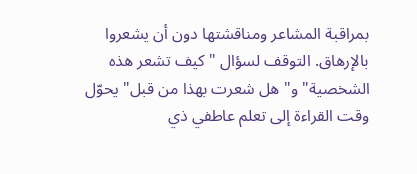بمراقبة المشاعر ومناقشتها دون أن يشعروا بالإرهاق. التوقف لسؤال "كيف تشعر هذه الشخصية" و"هل شعرت بهذا من قبل" يحوّل وقت القراءة إلى تعلم عاطفي ذي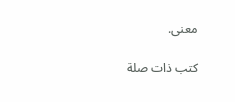معنى.

كتب ذات صلة